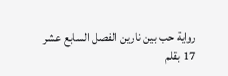رواية حب بين نارين الفصل السابع عشر 17 بقلم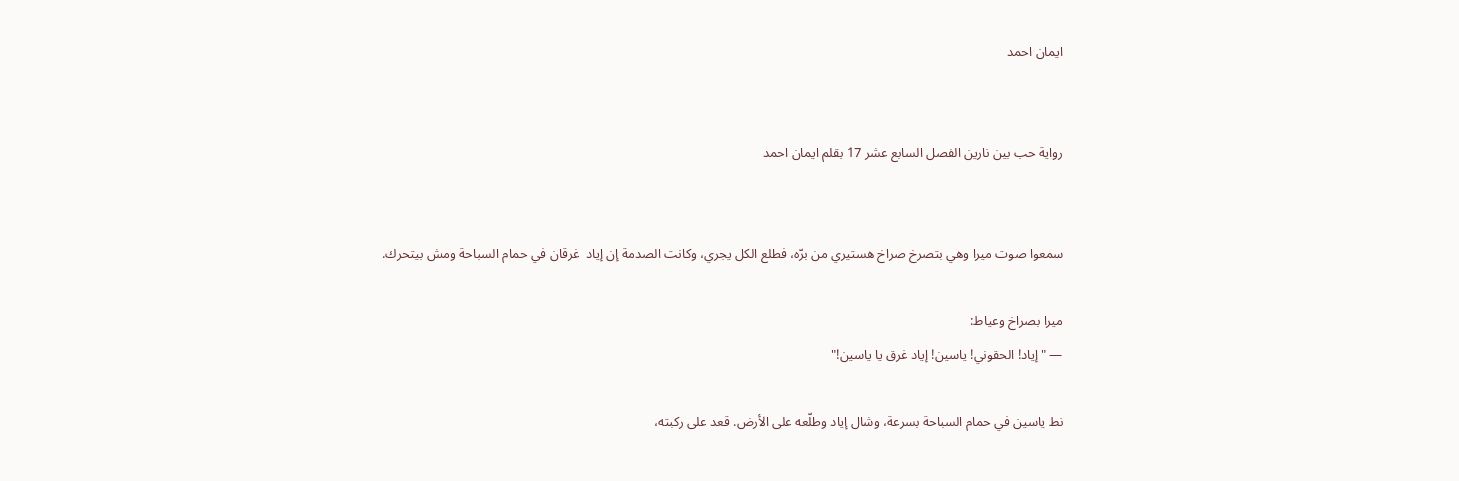ايمان احمد


رواية حب بين نارين الفصل السابع عشر 17 بقلم ايمان احمد


سمعوا صوت ميرا وهي بتصرخ صراخ هستيري من برّه، فطلع الكل يجري، وكانت الصدمة إن إياد  غرقان في حمام السباحة ومش بيتحرك.

ميرا بصراخ وعياط:
— "إياد! الحقوني! ياسين! إياد غرق يا ياسين!"

نط ياسين في حمام السباحة بسرعة، وشال إياد وطلّعه على الأرض. قعد على ركبته،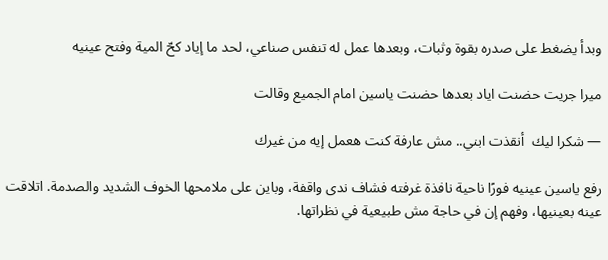وبدأ يضغط على صدره بقوة وثبات، وبعدها عمل له تنفس صناعي، لحد ما إياد كحّ المية وفتح عينيه

ميرا جريت حضنت اياد بعدها حضنت ياسين امام الجميع وقالت

— شكرا ليك  أنقذت ابني.. مش عارفة كنت هعمل إيه من غيرك

رفع ياسين عينيه فورًا ناحية نافذة غرفته فشاف ندى واقفة، وباين على ملامحها الخوف الشديد والصدمة. اتلاقت عينه بعينيها، وفهم إن في حاجة مش طبيعية في نظراتها.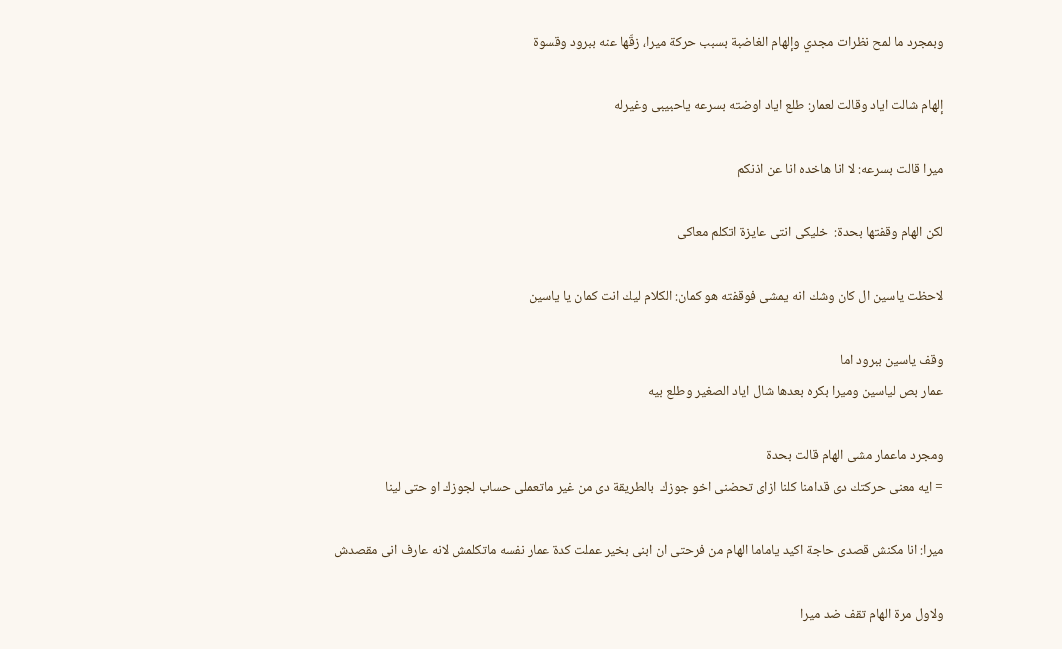وبمجرد ما لمح نظرات مجدي وإلهام الغاضبة بسبب حركة ميرا، زقّها عنه ببرود وقسوة

إلهام شالت اياد وقالت لعمار: طلع اياد اوضته بسرعه ياحبيبى وغيرله

ميرا قالت بسرعه: لا انا هاخده انا عن اذنكم

لكن الهام وقفتها بحدة:  خليكى انتى عايزة اتكلم معاكى

لاحظت ياسين ال كان وشك انه يمشى فوقفته هو كمان: الكلام ليك انت كمان يا ياسين

وقف ياسين ببرود اما
عمار بص لياسين وميرا بكره بعدها شال اياد الصغير وطلع بيه

ومجرد ماعمار مشى الهام قالت بحدة
= ايه معنى حركتك دى قدامنا كلنا ازاى تحضنى اخو جوزك  بالطريقة دى من غير ماتعملى حساب لجوزك او حتى لينا

ميرا: انا مكنش قصدى حاجة اكيد ياماما الهام من فرحتى ان ابنى بخير عملت كدة عمار نفسه ماتكلمش لانه عارف انى مقصدش

ولاول مرة الهام تقف ضد ميرا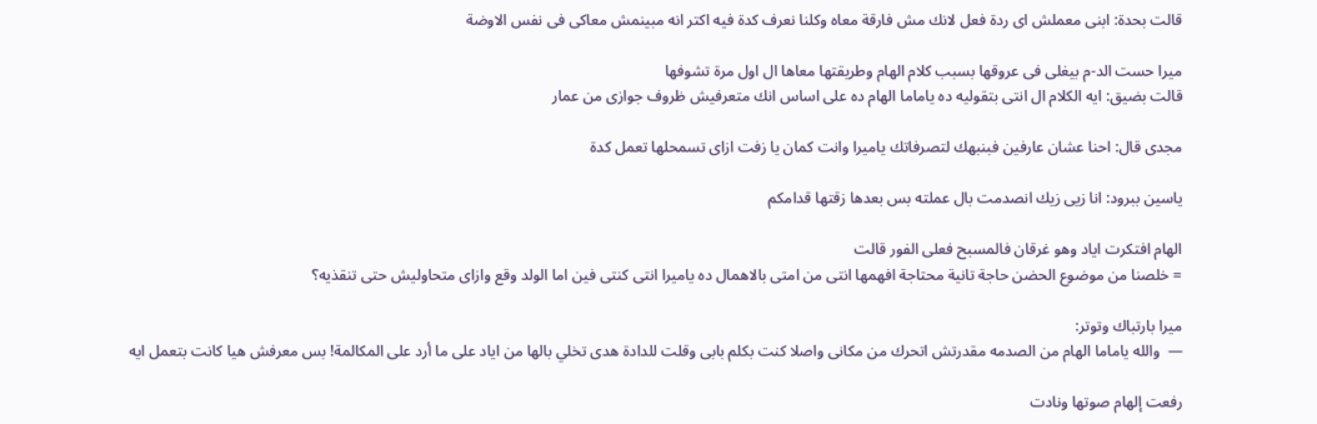قالت بحدة: ابنى معملش اى ردة فعل لانك مش فارقة معاه وكلنا نعرف كدة فيه اكتر انه مبينمش معاكى فى نفس الاوضة

ميرا حست الد-م بيغلى فى عروقها بسبب كلام الهام وطريقتها معاها ال اول مرة تشوفها
قالت بضيق: ايه الكلام ال انتى بتقوليه ده ياماما الهام ده على اساس انك متعرفيش ظروف جوازى من عمار

مجدى قال: احنا عشان عارفين فبنبهك لتصرفاتك ياميرا وانت كمان يا زفت ازاى تسمحلها تعمل كدة

ياسين ببرود: انا زيى زيك انصدمت بال عملته بس بعدها زقتها قدامكم

الهام افتكرت اياد وهو غرقان فالمسبح فعلى الفور قالت
= خلصنا من موضوع الحضن حاجة تانية محتاجة افهمها انتى من امتى بالاهمال ده ياميرا انتى كنتى فين اما الولد وقع وازاى متحاوليش حتى تنقذيه؟

ميرا بارتباك وتوتر:
—  والله ياماما الهام من الصدمه مقدرتش اتحرك من مكانى واصلا كنت بكلم بابى وقلت للدادة هدى تخلي بالها من اياد على ما أرد على المكالمة! بس معرفش هيا كانت بتعمل ايه

رفعت إلهام صوتها ونادت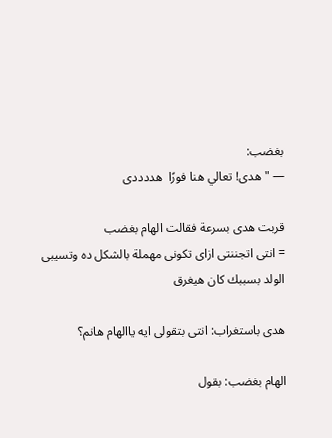بغضب:
— " هدى! تعالي هنا فورًا  هددددى

قربت هدى بسرعة فقالت الهام بغضب
= انتى اتجننتى ازاى تكونى مهملة بالشكل ده وتسيبى الولد بسببك كان هيغرق

هدى باستغراب: انتى بتقولى ايه ياالهام هانم؟

الهام بغضب: بقول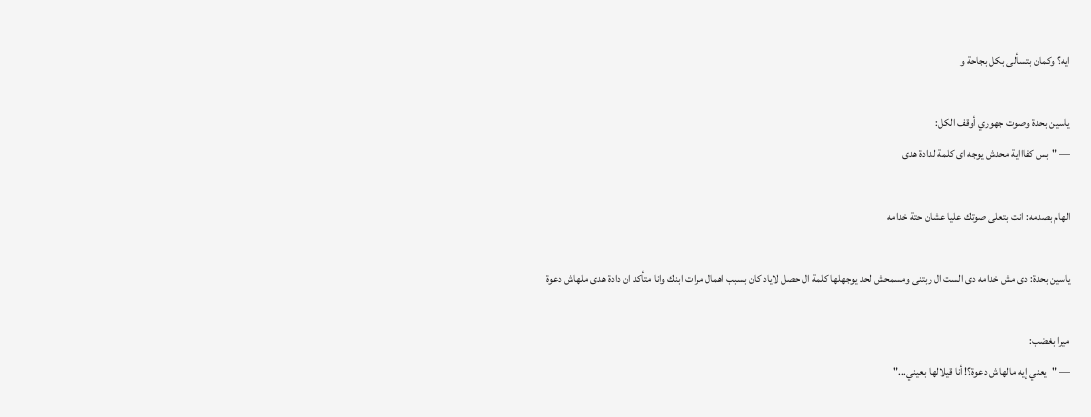ايه؟ وكمان بتسألى بكل بجاحة و

ياسين بحدة وصوت جهوري أوقف الكل:
— "بس كفاااية محدش يوجه اى كلمة لدادة هدى

الهام بصدمه: انت بتعلى صوتك عليا عشان حتة خدامه

ياسين بحدة: دى مش خدامه دى الست ال ربتنى ومسمحش لحد يوجهلها كلمة ال حصل لاياد كان بسبب اهمال مرات ابنك وانا متأكد ان دادة هدى ملهاش دعوة

ميرا بغضب:
— "يعني إيه مالهاش دعوة؟! أنا قيلالها بعيني..."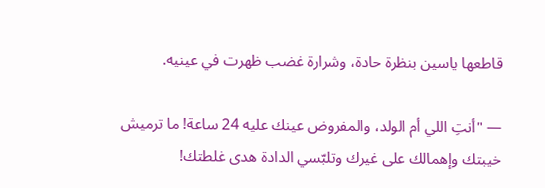قاطعها ياسين بنظرة حادة، وشرارة غضب ظهرت في عينيه.

— "أنتِ اللي أم الولد، والمفروض عينك عليه 24 ساعة! ما ترميش خيبتك وإهمالك على غيرك وتلبّسي الدادة هدى غلطتك!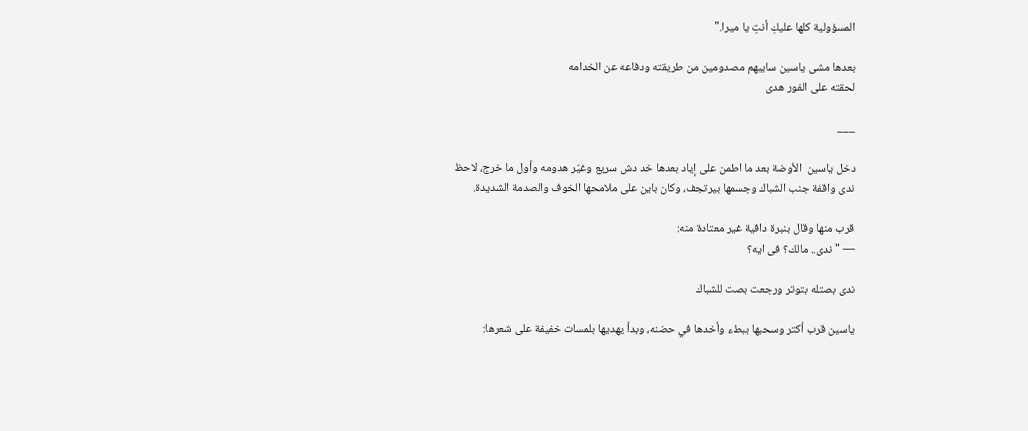المسؤولية كلها عليكِ أنتِ يا ميرا."

بعدها مشى ياسين سايبهم مصدومين من طريقته ودفاعه عن الخدامه
لحقته على الفور هدى

___

دخل ياسين  الأوضة بعد ما اطمن على إياد بعدها خد دش سريع وغيّر هدومه وأول ما خرج، لاحظ ندى واقفة جنب الشباك وجسمها بيرتجف، وكان باين على ملامحها الخوف والصدمة الشديدة.

قرب منها وقال بنبرة دافية غير معتادة منه:
— "ندى.. مالك؟ فى ايه؟

ندى بصتله بتوتر ورجعت بصت للشباك

ياسين قرب أكتر وسحبها ببطء وأخدها في حضنه، وبدأ يهديها بلمسات خفيفة على شعرها: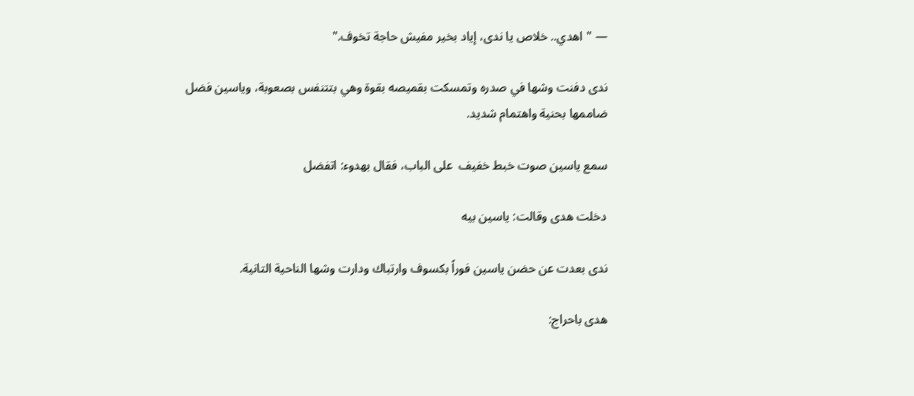— "اهدي.. خلاص يا ندى، إياد بخير مفيش حاجة تخوف."

ندى دفنت وشها في صدره وتمسكت بقميصه بقوة وهي بتتنفس بصعوبة، وياسين فضل ضاممها بحنية واهتمام شديد.

سمع ياسين صوت خبط خفيف  على الباب، فقال بهدوء: اتفضل

دخلت هدى وقالت: ياسين بيه

ندى بعدت عن حضن ياسين فوراً بكسوف وارتباك ودارت وشها الناحية التانية.

هدى باحراج: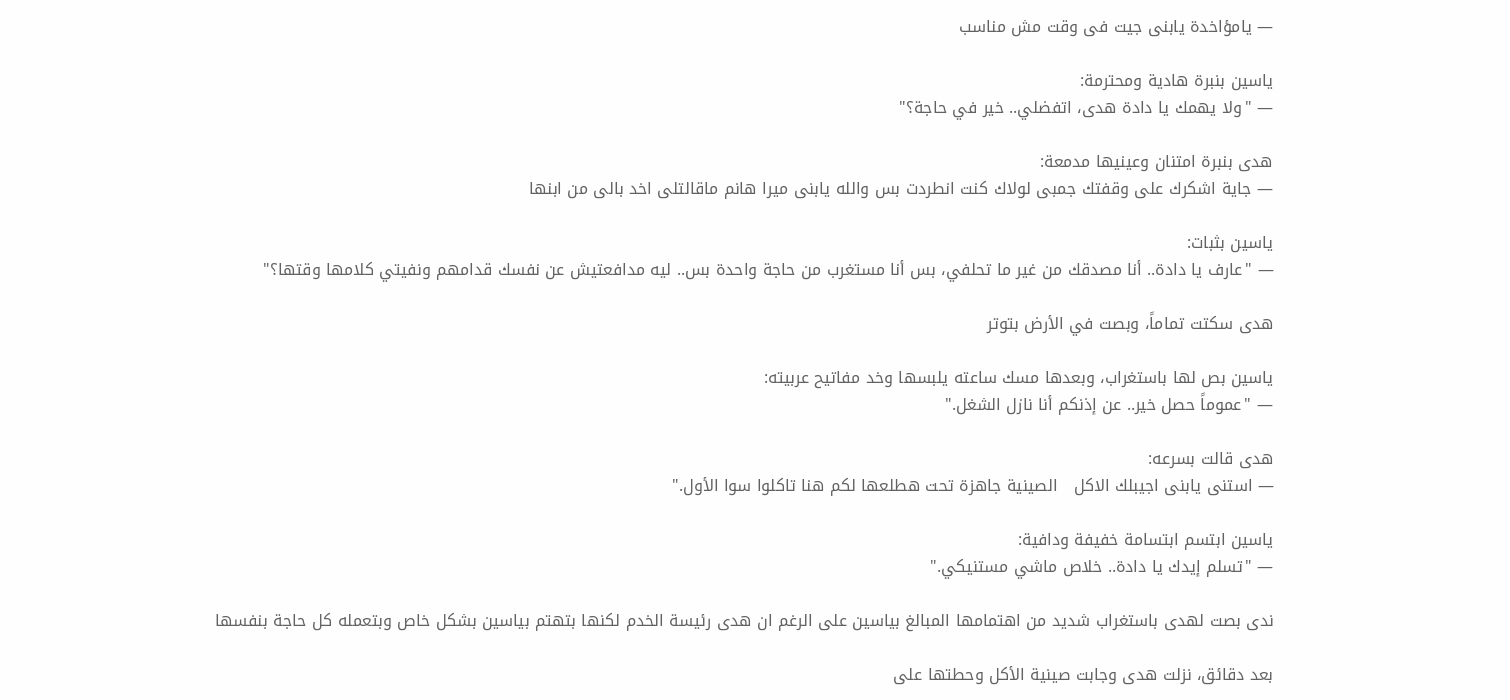— يامؤاخدة يابنى جيت فى وقت مش مناسب

ياسين بنبرة هادية ومحترمة:
— "ولا يهمك يا دادة هدى، اتفضلي.. خير في حاجة؟"

هدى بنبرة امتنان وعينيها مدمعة:
— جاية اشكرك على وقفتك جمبى لولاك كنت انطردت بس والله يابنى ميرا هانم ماقالتلى اخد بالى من ابنها

ياسين بثبات:
— "عارف يا دادة.. أنا مصدقك من غير ما تحلفي، بس أنا مستغرب من حاجة واحدة بس.. ليه مدافعتيش عن نفسك قدامهم ونفيتي كلامها وقتها؟"

هدى سكتت تماماً، وبصت في الأرض بتوتر

ياسين بص لها باستغراب، وبعدها مسك ساعته يلبسها وخد مفاتيح عربيته:
— "عموماً حصل خير.. عن إذنكم أنا نازل الشغل."

هدى قالت بسرعه:
— استنى يابنى اجيبلك الاكل   الصينية جاهزة تحت هطلعها لكم هنا تاكلوا سوا الأول."

ياسين ابتسم ابتسامة خفيفة ودافية:
— "تسلم إيدك يا دادة.. خلاص ماشي مستنيكي."

ندى بصت لهدى باستغراب شديد من اهتمامها المبالغ بياسين على الرغم ان هدى رئيسة الخدم لكنها بتهتم بياسين بشكل خاص وبتعمله كل حاجة بنفسها

بعد دقائق، نزلت هدى وجابت صينية الأكل وحطتها على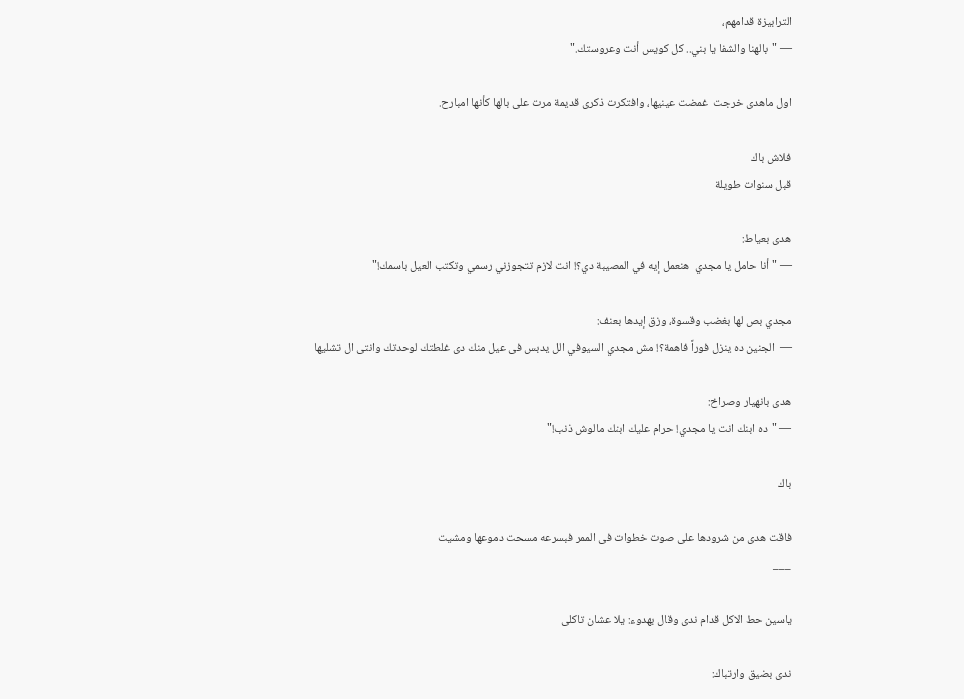الترابيزة قدامهم،
— "بالهنا والشفا يا بني.. كل كويس أنت وعروستك."

اول ماهدى خرجت  غمضت عينيها، وافتكرت ذكرى قديمة مرت على بالها كأنها امبارح.

فلاش باك
قبل سنوات طويلة

هدى بعياط:
— "أنا حامل يا مجدي  هنعمل إيه في المصيبة دي؟! انت لازم تتجوزني رسمي وتكتب العيل باسمك!"

مجدي بص لها بغضب وقسوة، وزق إيدها بعنف:
—  الجنين ده ينزل فوراً فاهمة؟! مش مجدي السيوفي الل يدبس فى عيل منك دى غلطتك لوحدتك وانتى ال تشليها

هدى بانهيار وصراخ:
— "ده ابنك انت يا مجدي! حرام عليك ابنك مالوش ذنب!"

باك

فاقت هدى من شرودها على صوت خطوات فى الممر فبسرعه مسحت دموعها ومشيت
___

ياسين حط الاكل قدام ندى وقال بهدوء: يلا عشان تاكلى

ندى بضيق وارتباك: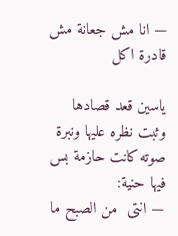— انا مش جعانة مش قادرة اكل

ياسين قعد قصادها وثبت نظره عليها ونبرة صوته كانت حازمة بس فيها حنية:
— انتى  من الصبح ما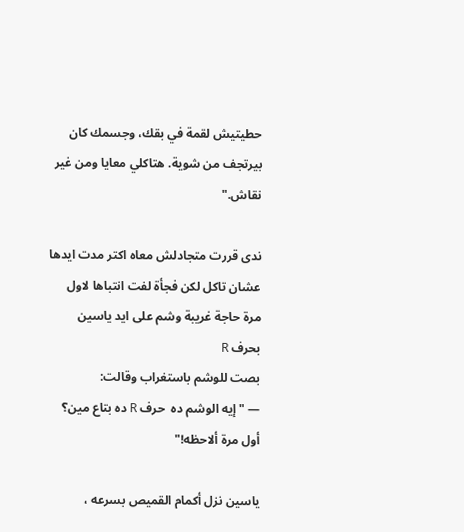حطيتيش لقمة في بقك، وجسمك كان بيرتجف من شوية. هتاكلي معايا ومن غير نقاش."

ندى قررت متجادلش معاه اكتر مدت ايدها عشان تاكل لكن فجأة لفت انتباها لاول مرة حاجة غريبة وشم على ايد ياسين بحرف R
بصت للوشم باستغراب وقالت:
— "إيه الوشم ده  حرف R ده بتاع مين؟ أول مرة ألاحظه!"

ياسين نزل أكمام القميص بسرعه ،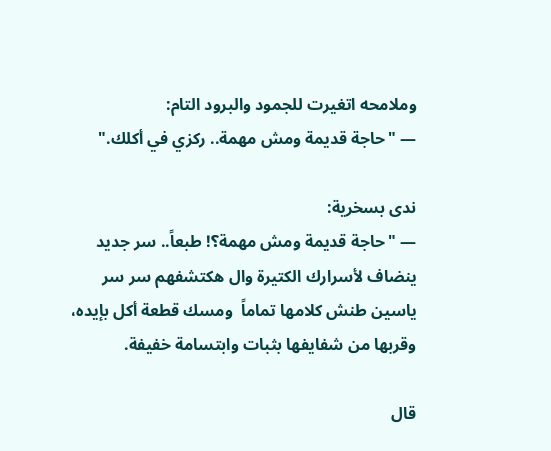وملامحه اتغيرت للجمود والبرود التام:
— "حاجة قديمة ومش مهمة.. ركزي في أكلك."

ندى بسخرية:
— "حاجة قديمة ومش مهمة؟! طبعاً.. سر جديد ينضاف لأسرارك الكتيرة وال هكتشفهم سر سر
ياسين طنش كلامها تماماً  ومسك قطعة أكل بإيده، وقربها من شفايفها بثبات وابتسامة خفيفة.

قال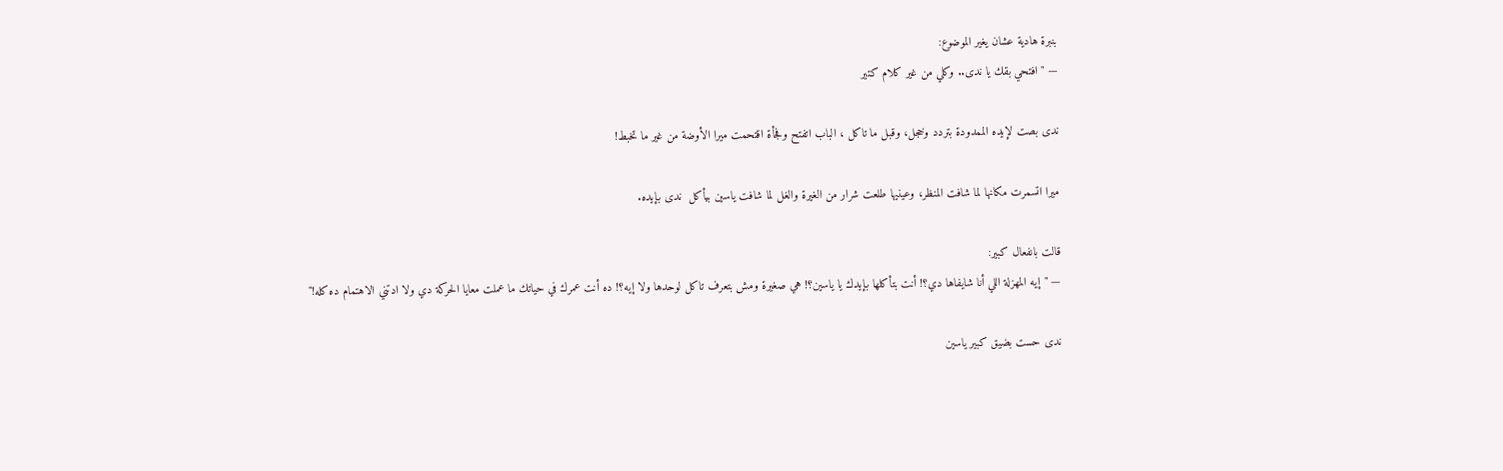بنبرة هادية عشان يغير الموضوع:
— "افتحي بقك يا ندى.. وكلي من غير كلام كتير

ندى بصت لإيده الممدودة بتردد وخجل، وقبل ما تاكل ، الباب اتفتح وفجأة اقتحمت ميرا الأوضة من غير ما تخبط!

ميرا اتسمرت مكانها لما شافت المنظر، وعينيها طلعت شرار من الغيرة والغل لما شافت ياسين بيأكل  ندى بإيده.

قالت بانفعال كبير:
— "إيه المهزلة اللي أنا شايفاها دي؟! أنت بتأكلها بإيدك يا ياسين؟! هي صغيرة ومش بتعرف تاكل لوحدها ولا إيه؟! ده أنت عمرك في حياتك ما عملت معايا الحركة دي ولا ادتني الاهتمام ده كله!"

ندى حست بضيق كبير ياسين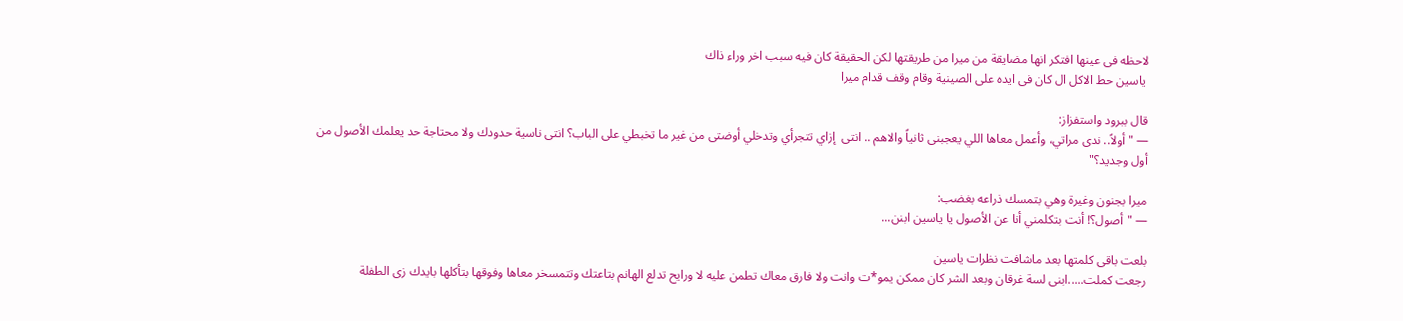لاحظه فى عينها افتكر انها مضايقة من ميرا من طريقتها لكن الحقيقة كان فيه سبب اخر وراء ذاك
 ياسين حط الاكل ال كان فى ايده على الصينية وقام وقف قدام ميرا

قال ببرود واستفزاز:
— "أولاً.. ندى مراتي، وأعمل معاها اللي يعجبنى ثانياً والاهم .. انتى  إزاي تتجرأي وتدخلي أوضتى من غير ما تخبطي على الباب؟ انتى ناسية حدودك ولا محتاجة حد يعلمك الأصول من أول وجديد؟"

ميرا بجنون وغيرة وهي بتمسك ذراعه بغضب:
— "أصول؟! أنت بتكلمني أنا عن الأصول يا ياسين ابنن...

بلعت باقى كلمتها بعد ماشافت نظرات ياسين
رجعت كملت.....ابنى لسة غرقان وبعد الشر كان ممكن يمو*ت وانت ولا فارق معاك تطمن عليه لا ورايح تدلع الهانم بتاعتك وتتمسخر معاها وفوقها بتأكلها بايدك زى الطفلة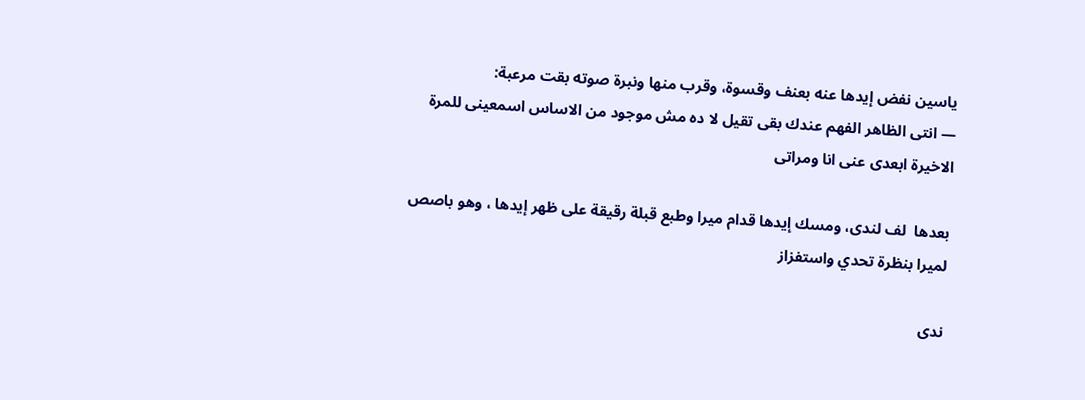ياسين نفض إيدها عنه بعنف وقسوة، وقرب منها ونبرة صوته بقت مرعبة:
— انتى الظاهر الفهم عندك بقى تقيل لا ده مش موجود من الاساس اسمعينى للمرة الاخيرة ابعدى عنى انا ومراتى

بعدها  لف لندى، ومسك إيدها قدام ميرا وطبع قبلة رقيقة على ظهر إيدها ، وهو باصص لميرا بنظرة تحدي واستفزاز

ندى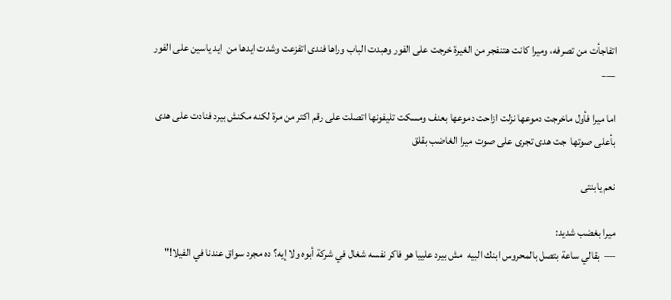اتفاجأت من تصرفه، وميرا كانت هتنفجر من الغيرة خرجت على الفور وهبدت الباب وراها فندى اتفزعت وشدت ايدها من  ايد ياسين على الفور
___

اما ميرا فأول ماخرجت دموعها نزلت ازاحت دموعها بعنف ومسكت تليفونها اتصلت على رقم اكتر من مرة لكنه مكنش بيرد فنادت على هدى بأعلى صوتها  جت هدى تجرى على صوت ميرا الغاضب بقلق

نعم يابنتى

ميرا بغضب شديد:
—  بقالي ساعة بتصل بالمحروس ابنك البيه  مش بيرد علييا هو فاكر نفسه شغال في شركة أبوه ولا إيه؟ ده مجرد سواق عندنا في الفيلا!"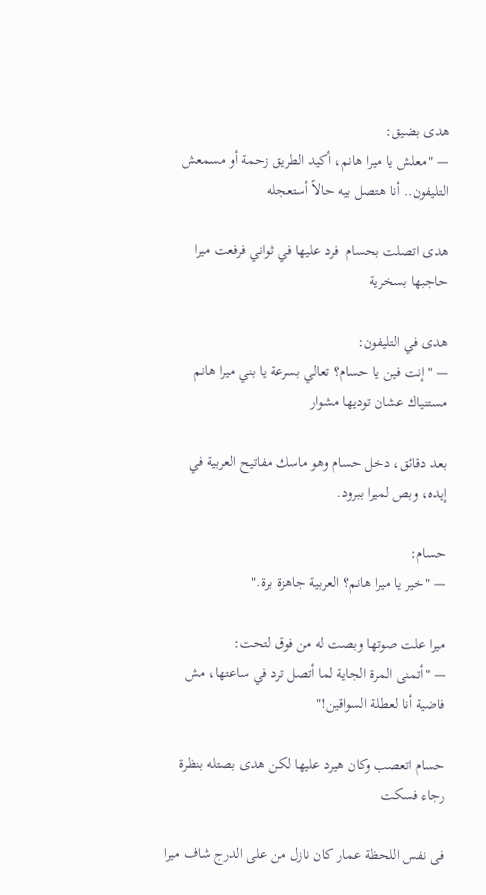هدى بضيق:
— "معلش يا ميرا هانم، أكيد الطريق زحمة أو مسمعش التليفون.. أنا هتصل بيه حالاً أستعجله

هدى اتصلت بحسام  فرد عليها في ثواني فرفعت ميرا حاجبها بسخرية

هدى في التليفون:
— "إنت فين يا حسام؟ تعالي بسرعة يا بني ميرا هانم مستنياك عشان توديها مشوار

بعد دقائق، دخل حسام وهو ماسك مفاتيح العربية في إيده، وبص لميرا ببرود.

حسام:
— "خير يا ميرا هانم؟ العربية جاهزة برة."

ميرا علت صوتها وبصت له من فوق لتحت:
— "أتمنى المرة الجاية لما أتصل ترد في ساعتها، مش فاضية أنا لعطلة السواقين!"

حسام اتعصب وكان هيرد عليها لكن هدى بصتله بنظرة رجاء فسكت

فى نفس اللحظة عمار كان نازل من على الدرج شاف ميرا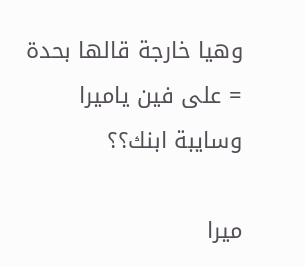وهيا خارجة قالها بحدة
= على فين ياميرا وسايبة ابنك؟؟

ميرا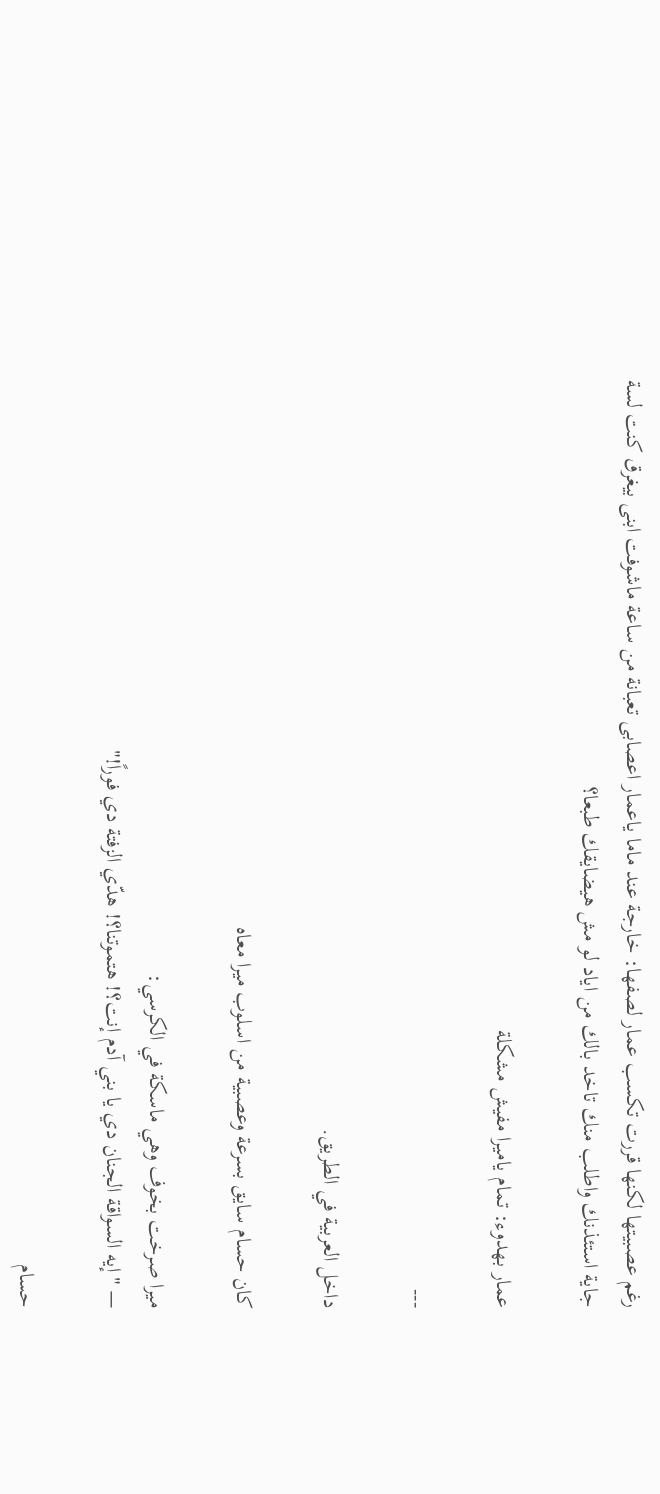رغم عصبيتها لكنها قررت تكسب عمار لصفها: خارجة عند ماما ياعمار اعصابى تعبانة من ساعة ماشوفت ابنى بيغرق كنت لسة جاية استئذنك واطلب منك تاخد بالك من اياد لو مش هيضايقك طبعا؟

عمار بهدوء: تمام ياميرا مفيش مشكلة

---

داخل العربية في الطريق.

كان حسام سايق بسرعة وعصبية من اسلوب ميرا معاه

ميرا صرخت بخوف وهي ماسكة في الكرسي:
— "إيه السواقة الجنان دي يا بني آدم إنت؟! هتموتنا؟! هدّي الزفتة دي فوراً!"

حسام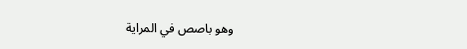وهو باصص في المراية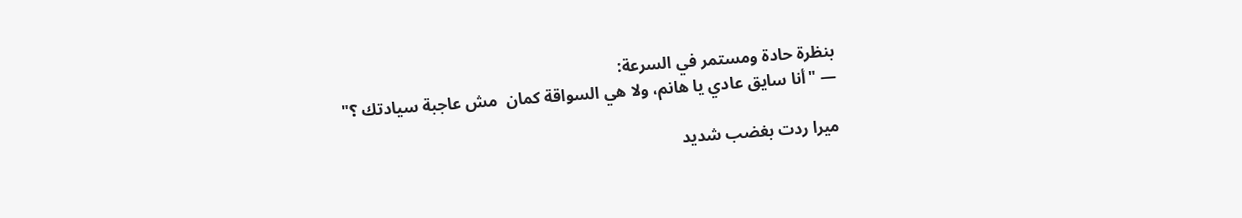بنظرة حادة ومستمر في السرعة:
— "أنا سايق عادي يا هانم، ولا هي السواقة كمان  مش عاجبة سيادتك ؟"

ميرا ردت بغضب شديد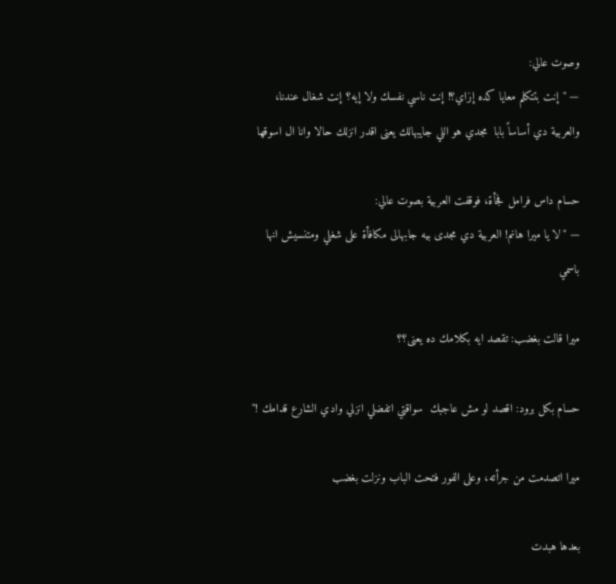وصوت عالي:
— "إنت بتتكلم معايا كده إزاي؟! إنت ناسي نفسك ولا إيه؟ إنت شغال عندنا، والعربية دي أساساً بابا  مجدي هو اللي جايبهالك يعنى اقدر انزلك حالا وانا ال اسوقها

حسام داس فرامل فجأة، فوقفت العربية بصوت عالي:
— "لا يا ميرا هانم! العربية دي مجدى بيه جابهالى مكافأة على شغلي ومتنسيش انها  باسمي

ميرا قالت بغضب: تقصد ايه بكلامك ده يعنى؟؟

حسام بكل برود: اقصد لو مش عاجبك  سواقتي اتفضلي انزلي وادي الشارع قدامك !"

ميرا اتصدمت من جرأته، وعلى الفور فتحت الباب ونزلت بغضب

بعدها هبدت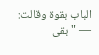الباب بقوة وقالت:
— "بقى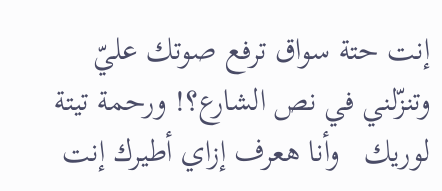إنت حتة سواق ترفع صوتك عليّ وتنزّلني في نص الشارع؟! ورحمة تيتة لوريك   وأنا هعرف إزاي أطيرك إنت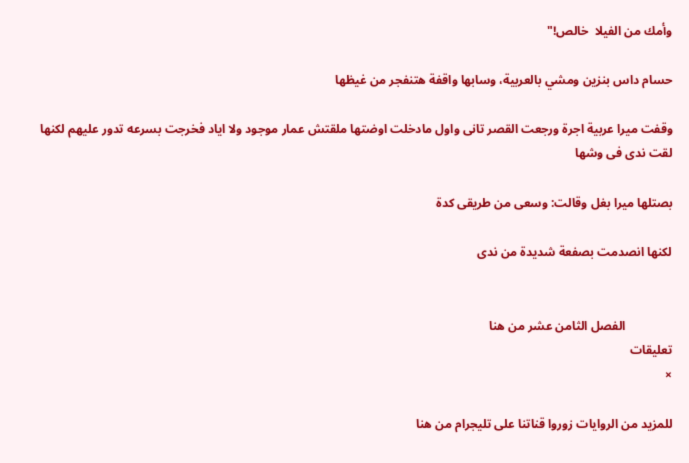وأمك من الفيلا  خالص!"

حسام داس بنزين ومشي بالعربية، وسابها واقفة هتنفجر من غيظها

وقفت ميرا عربية اجرة ورجعت القصر تانى واول مادخلت اوضتها ملقتش عمار موجود ولا اياد فخرجت بسرعه تدور عليهم لكنها لقت ندى فى وشها

بصتلها ميرا بغل وقالت: وسعى من طريقى كدة

لكنها انصدمت بصفعة شديدة من ندى


               الفصل الثامن عشر من هنا
تعليقات
×

للمزيد من الروايات زوروا قناتنا على تليجرام من هنا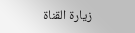زيارة القناة